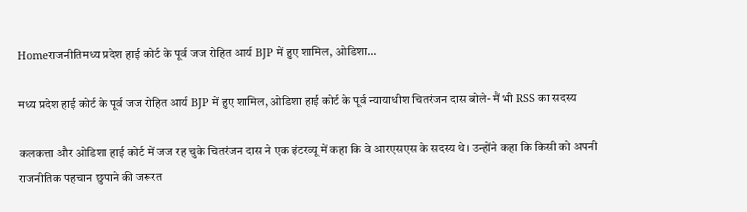Homeराजनीतिमध्य प्रदेश हाई कोर्ट के पूर्व जज रोहित आर्य BJP में हुए शामिल, ओडिशा...

मध्य प्रदेश हाई कोर्ट के पूर्व जज रोहित आर्य BJP में हुए शामिल, ओडिशा हाई कोर्ट के पूर्व न्यायाधीश चितरंजन दास बोले- मैं भी RSS का सदस्य

कलकत्ता और ओडिशा हाई कोर्ट में जज रह चुके चितरंजन दास ने एक इंटरव्यू में कहा कि वे आरएसएस के सदस्य थे। उन्होंने कहा कि किसी को अपनी राजनीतिक पहचान छुपाने की जरूरत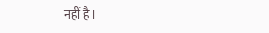नहीं है।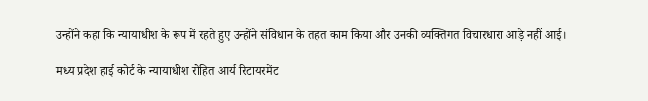उन्होंने कहा कि न्यायाधीश के रूप में रहते हुए उन्होंने संविधान के तहत काम किया और उनकी व्यक्तिगत विचारधारा आड़े नहीं आई।

मध्य प्रदेश हाई कोर्ट के न्यायाधीश रोहित आर्य रिटायरमेंट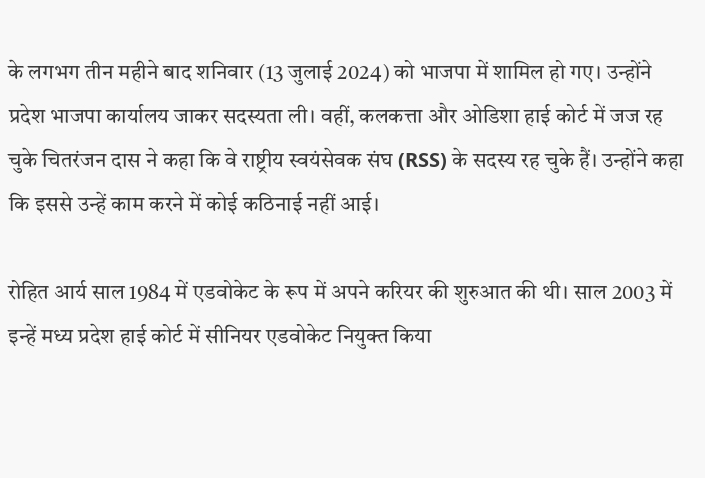के लगभग तीन महीने बाद शनिवार (13 जुलाई 2024) को भाजपा में शामिल हो गए। उन्होंने प्रदेश भाजपा कार्यालय जाकर सदस्यता ली। वहीं, कलकत्ता और ओडिशा हाई कोर्ट में जज रह चुके चितरंजन दास ने कहा कि वे राष्ट्रीय स्वयंसेवक संघ (RSS) के सदस्य रह चुके हैं। उन्होंने कहा कि इससे उन्हें काम करने में कोई कठिनाई नहीं आई।

रोहित आर्य साल 1984 में एडवोकेट के रूप में अपने करियर की शुरुआत की थी। साल 2003 में इन्हें मध्य प्रदेश हाई कोर्ट में सीनियर एडवोकेट नियुक्त किया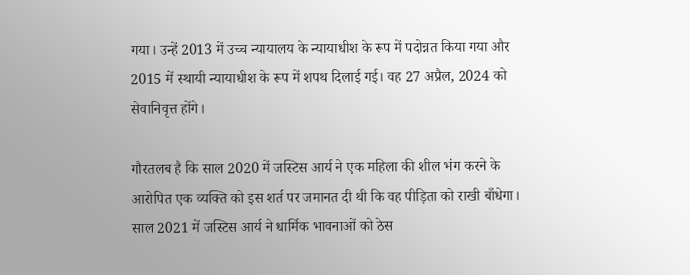गया। उन्हें 2013 में उच्च न्यायालय के न्यायाधीश के रूप में पदोन्नत किया गया और 2015 में स्थायी न्यायाधीश के रूप में शपथ दिलाई गई। वह 27 अप्रैल, 2024 को सेवानिवृत्त होंगे।

गौरतलब है कि साल 2020 में जस्टिस आर्य ने एक महिला की शील भंग करने के आरोपित एक व्यक्ति को इस शर्त पर जमानत दी थी कि वह पीड़िता को राखी बाँधेगा। साल 2021 में जस्टिस आर्य ने धार्मिक भावनाओं को ठेस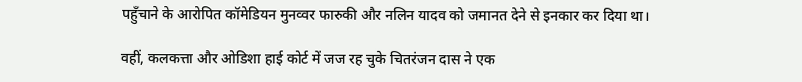पहुँचाने के आरोपित कॉमेडियन मुनव्वर फारुकी और नलिन यादव को जमानत देने से इनकार कर दिया था।

वहीं, कलकत्ता और ओडिशा हाई कोर्ट में जज रह चुके चितरंजन दास ने एक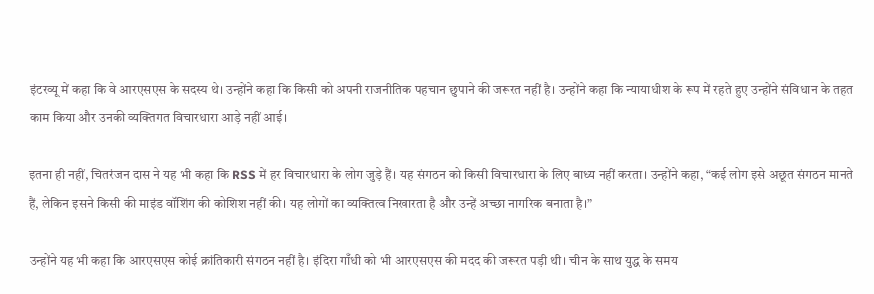इंटरव्यू में कहा कि वे आरएसएस के सदस्य थे। उन्होंने कहा कि किसी को अपनी राजनीतिक पहचान छुपाने की जरूरत नहीं है। उन्होंने कहा कि न्यायाधीश के रूप में रहते हुए उन्होंने संविधान के तहत काम किया और उनकी व्यक्तिगत विचारधारा आड़े नहीं आई।

इतना ही नहीं, चितरंजन दास ने यह भी कहा कि RSS में हर विचारधारा के लोग जुड़े हैं। यह संगठन को किसी विचारधारा के लिए बाध्य नहीं करता। उन्होंने कहा, “कई लोग इसे अछूत संगठन मानते हैं, लेकिन इसने किसी की माइंड वॉशिंग की कोशिश नहीं की। यह लोगों का व्यक्तित्व निखारता है और उन्हें अच्छा नागरिक बनाता है।”

उन्होंने यह भी कहा कि आरएसएस कोई क्रांतिकारी संगठन नहीं है। इंदिरा गाँधी को भी आरएसएस की मदद की जरूरत पड़ी थी। चीन के साथ युद्ध के समय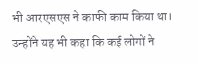भी आरएसएस ने काफी काम किया था। उन्होंने यह भी कहा कि कई लोगों ने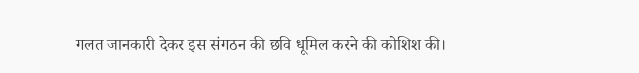गलत जानकारी देकर इस संगठन की छवि धूमिल करने की कोशिश की।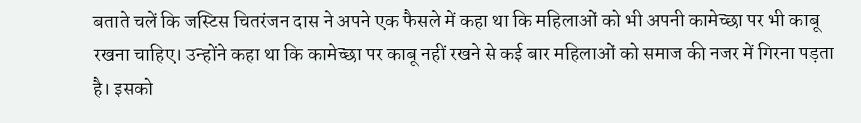बताते चलें कि जस्टिस चितरंजन दास ने अपने एक फैसले में कहा था कि महिलाओं को भी अपनी कामेच्छा पर भी काबू रखना चाहिए। उन्होंने कहा था कि कामेच्छा पर काबू नहीं रखने से कई बार महिलाओं को समाज की नजर में गिरना पड़ता है। इसको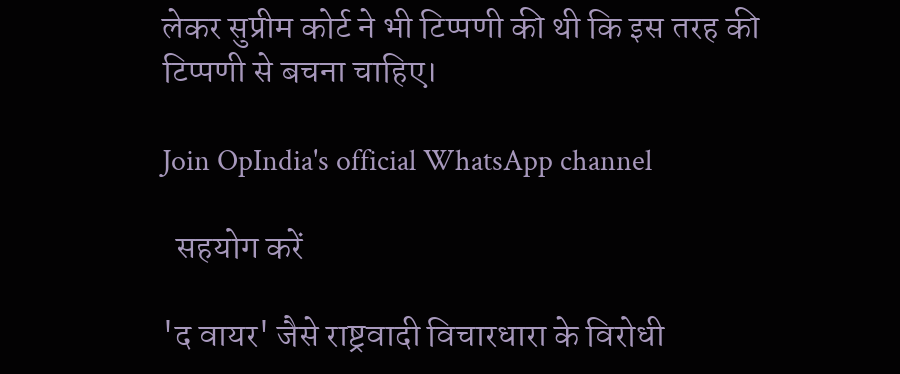लेकर सुप्रीम कोर्ट ने भी टिप्पणी की थी कि इस तरह की टिप्पणी से बचना चाहिए।

Join OpIndia's official WhatsApp channel

  सहयोग करें

'द वायर' जैसे राष्ट्रवादी विचारधारा के विरोधी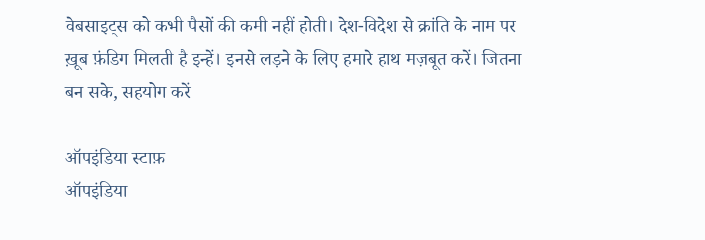वेबसाइट्स को कभी पैसों की कमी नहीं होती। देश-विदेश से क्रांति के नाम पर ख़ूब फ़ंडिग मिलती है इन्हें। इनसे लड़ने के लिए हमारे हाथ मज़बूत करें। जितना बन सके, सहयोग करें

ऑपइंडिया स्टाफ़
ऑपइंडिया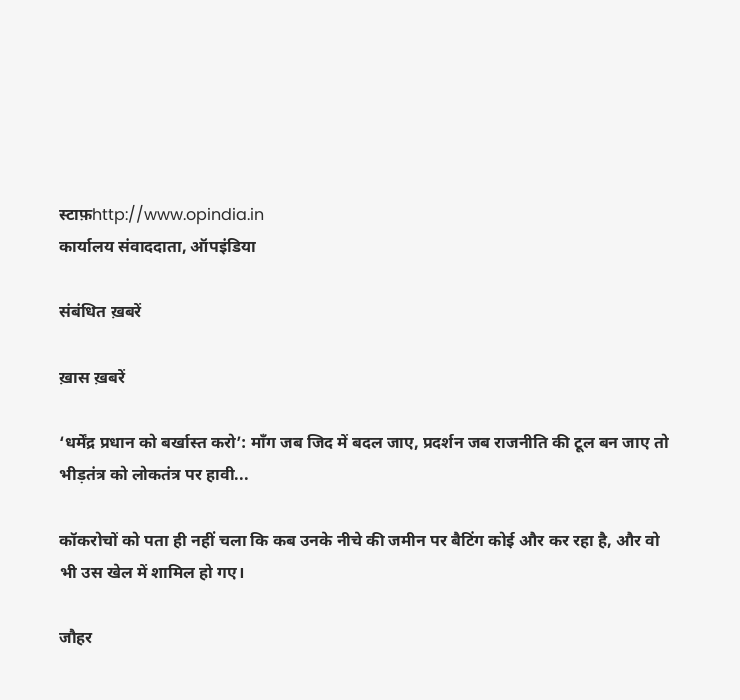स्टाफ़http://www.opindia.in
कार्यालय संवाददाता, ऑपइंडिया

संबंधित ख़बरें

ख़ास ख़बरें

‘धर्मेंद्र प्रधान को बर्खास्त करो’: माँग जब जिद में बदल जाए, प्रदर्शन जब राजनीति की टूल बन जाए तो भीड़तंत्र को लोकतंत्र पर हावी...

कॉकरोचों को पता ही नहीं चला कि कब उनके नीचे की जमीन पर बैटिंग कोई और कर रहा है, और वो भी उस खेल में शामिल हो गए।

जौहर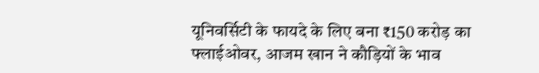यूनिवर्सिटी के फायदे के लिए बना ₹150 करोड़ का फ्लाईओवर, आजम खान ने कौड़ियों के भाव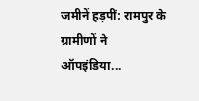जमीनें हड़पीं: रामपुर के ग्रामीणों ने ऑपइंडिया...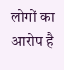लोगों का आरोप है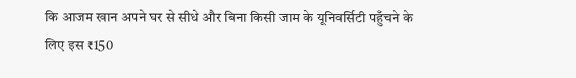कि आजम खान अपने घर से सीधे और बिना किसी जाम के यूनिवर्सिटी पहुँचने के लिए इस ₹150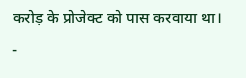करोड़ के प्रोजेक्ट को पास करवाया था।
-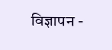विज्ञापन -